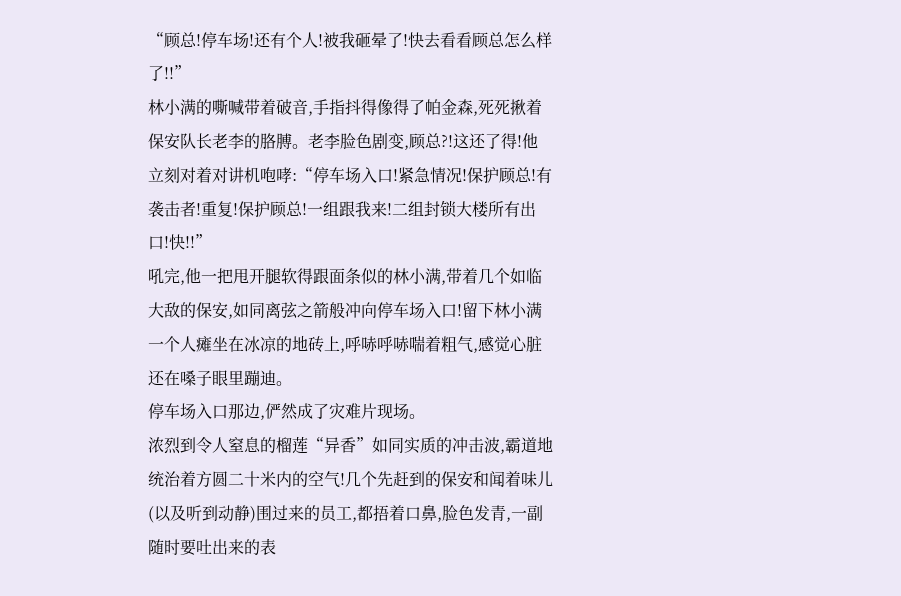“顾总!停车场!还有个人!被我砸晕了!快去看看顾总怎么样了!!”
林小满的嘶喊带着破音,手指抖得像得了帕金森,死死揪着保安队长老李的胳膊。老李脸色剧变,顾总?!这还了得!他立刻对着对讲机咆哮:“停车场入口!紧急情况!保护顾总!有袭击者!重复!保护顾总!一组跟我来!二组封锁大楼所有出口!快!!”
吼完,他一把甩开腿软得跟面条似的林小满,带着几个如临大敌的保安,如同离弦之箭般冲向停车场入口!留下林小满一个人瘫坐在冰凉的地砖上,呼哧呼哧喘着粗气,感觉心脏还在嗓子眼里蹦迪。
停车场入口那边,俨然成了灾难片现场。
浓烈到令人窒息的榴莲“异香”如同实质的冲击波,霸道地统治着方圆二十米内的空气!几个先赶到的保安和闻着味儿(以及听到动静)围过来的员工,都捂着口鼻,脸色发青,一副随时要吐出来的表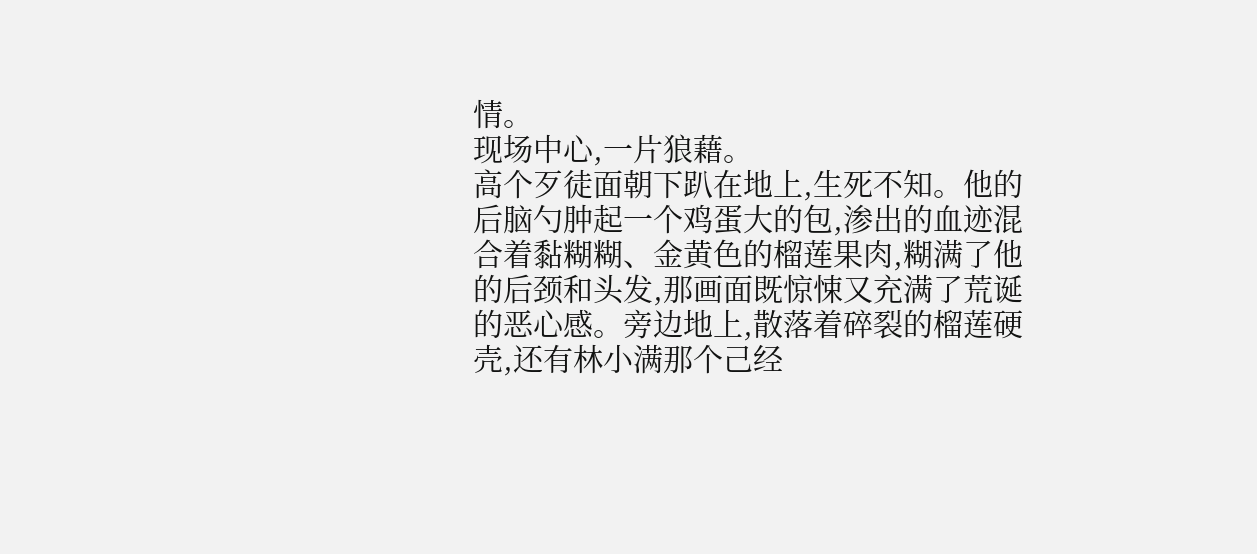情。
现场中心,一片狼藉。
高个歹徒面朝下趴在地上,生死不知。他的后脑勺肿起一个鸡蛋大的包,渗出的血迹混合着黏糊糊、金黄色的榴莲果肉,糊满了他的后颈和头发,那画面既惊悚又充满了荒诞的恶心感。旁边地上,散落着碎裂的榴莲硬壳,还有林小满那个己经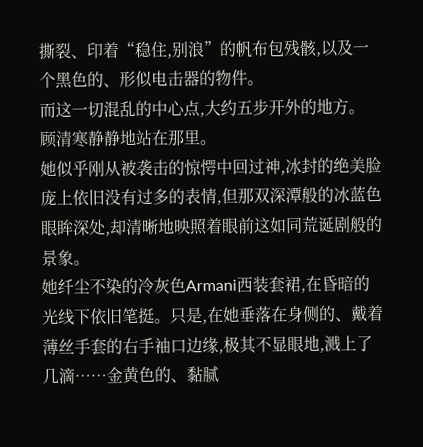撕裂、印着“稳住,别浪”的帆布包残骸,以及一个黑色的、形似电击器的物件。
而这一切混乱的中心点,大约五步开外的地方。
顾清寒静静地站在那里。
她似乎刚从被袭击的惊愕中回过神,冰封的绝美脸庞上依旧没有过多的表情,但那双深潭般的冰蓝色眼眸深处,却清晰地映照着眼前这如同荒诞剧般的景象。
她纤尘不染的冷灰色Armani西装套裙,在昏暗的光线下依旧笔挺。只是,在她垂落在身侧的、戴着薄丝手套的右手袖口边缘,极其不显眼地,溅上了几滴……金黄色的、黏腻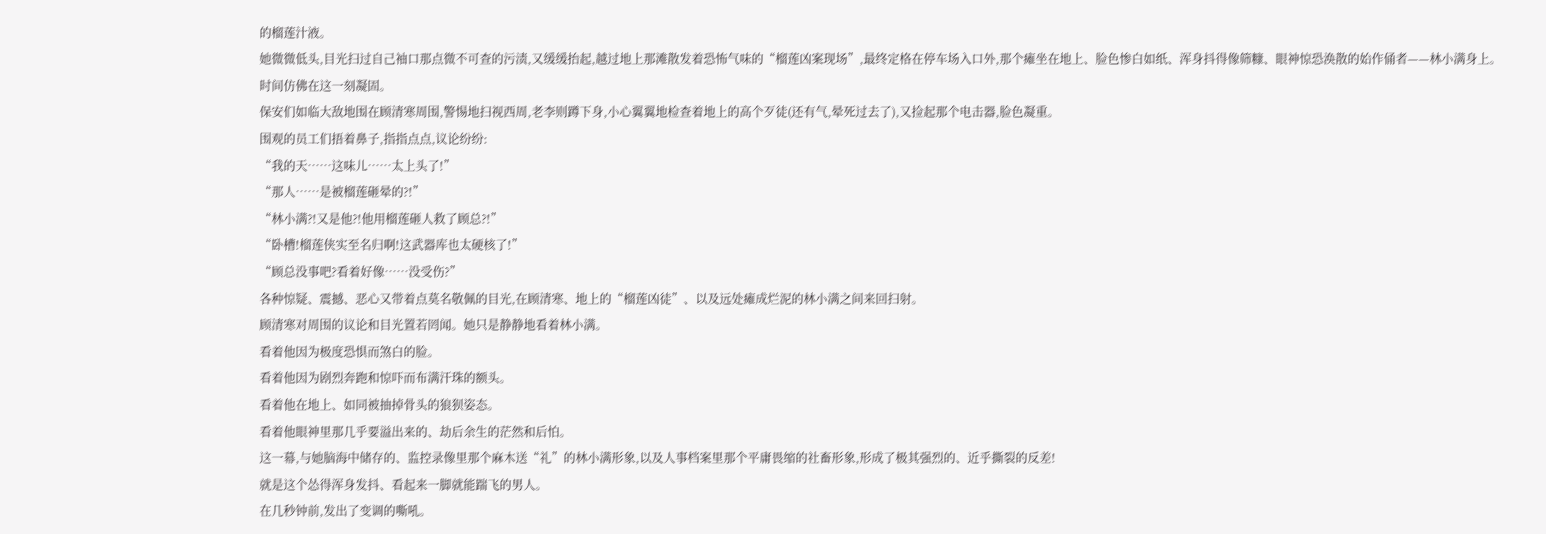的榴莲汁液。
她微微低头,目光扫过自己袖口那点微不可查的污渍,又缓缓抬起,越过地上那滩散发着恐怖气味的“榴莲凶案现场”,最终定格在停车场入口外,那个瘫坐在地上、脸色惨白如纸、浑身抖得像筛糠、眼神惊恐涣散的始作俑者——林小满身上。
时间仿佛在这一刻凝固。
保安们如临大敌地围在顾清寒周围,警惕地扫视西周,老李则蹲下身,小心翼翼地检查着地上的高个歹徒(还有气,晕死过去了),又捡起那个电击器,脸色凝重。
围观的员工们捂着鼻子,指指点点,议论纷纷:
“我的天……这味儿……太上头了!”
“那人……是被榴莲砸晕的?!”
“林小满?!又是他?!他用榴莲砸人救了顾总?!”
“卧槽!榴莲侠实至名归啊!这武器库也太硬核了!”
“顾总没事吧?看着好像……没受伤?”
各种惊疑、震撼、恶心又带着点莫名敬佩的目光,在顾清寒、地上的“榴莲凶徒”、以及远处瘫成烂泥的林小满之间来回扫射。
顾清寒对周围的议论和目光置若罔闻。她只是静静地看着林小满。
看着他因为极度恐惧而煞白的脸。
看着他因为剧烈奔跑和惊吓而布满汗珠的额头。
看着他在地上、如同被抽掉骨头的狼狈姿态。
看着他眼神里那几乎要溢出来的、劫后余生的茫然和后怕。
这一幕,与她脑海中储存的、监控录像里那个麻木送“礼”的林小满形象,以及人事档案里那个平庸畏缩的社畜形象,形成了极其强烈的、近乎撕裂的反差!
就是这个怂得浑身发抖、看起来一脚就能踹飞的男人。
在几秒钟前,发出了变调的嘶吼。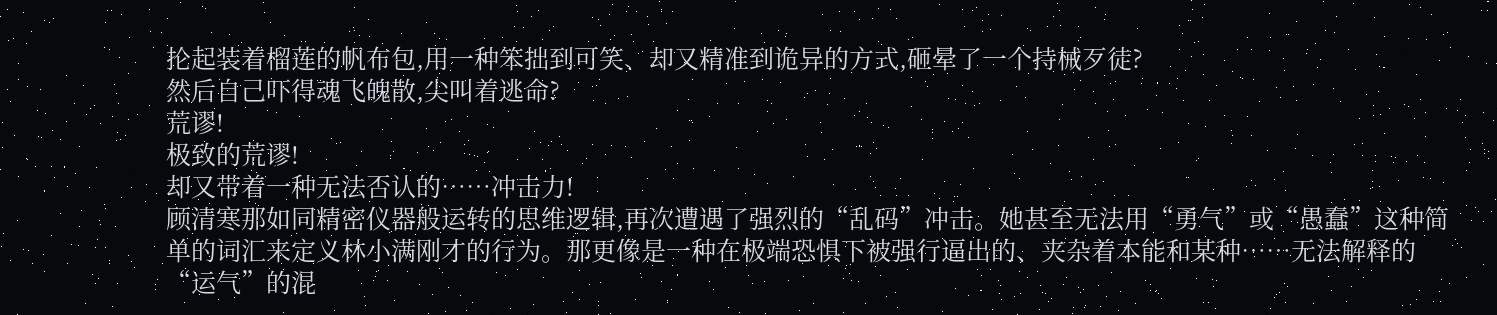抡起装着榴莲的帆布包,用一种笨拙到可笑、却又精准到诡异的方式,砸晕了一个持械歹徒?
然后自己吓得魂飞魄散,尖叫着逃命?
荒谬!
极致的荒谬!
却又带着一种无法否认的……冲击力!
顾清寒那如同精密仪器般运转的思维逻辑,再次遭遇了强烈的“乱码”冲击。她甚至无法用“勇气”或“愚蠢”这种简单的词汇来定义林小满刚才的行为。那更像是一种在极端恐惧下被强行逼出的、夹杂着本能和某种……无法解释的“运气”的混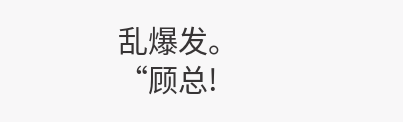乱爆发。
“顾总!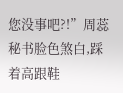您没事吧?!”周蕊秘书脸色煞白,踩着高跟鞋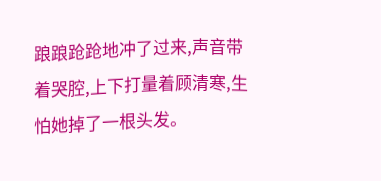踉踉跄跄地冲了过来,声音带着哭腔,上下打量着顾清寒,生怕她掉了一根头发。